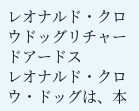レオナルド・クロウドッグリチャードアードス
レオナルド・クロウ・ドッグは、本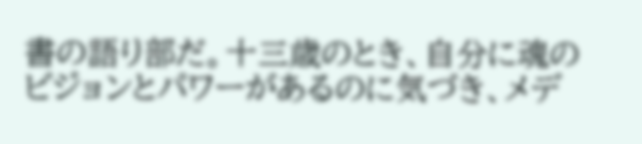書の語り部だ。十三歳のとき、自分に魂のビジョンとパワーがあるのに気づき、メデ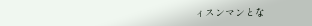ィスンマンとな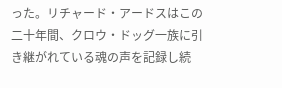った。リチャード・アードスはこの二十年間、クロウ・ドッグ一族に引き継がれている魂の声を記録し続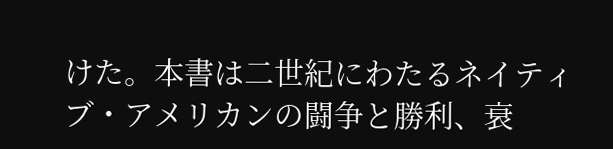けた。本書は二世紀にわたるネイティブ・アメリカンの闘争と勝利、衰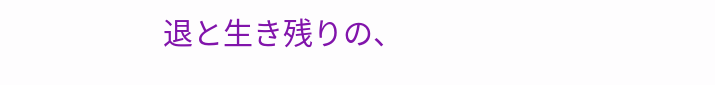退と生き残りの、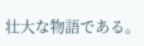壮大な物語である。